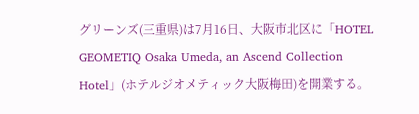グリーンズ(三重県)は7月16日、大阪市北区に「HOTEL GEOMETIQ Osaka Umeda, an Ascend Collection Hotel」(ホテルジオメティック大阪梅田)を開業する。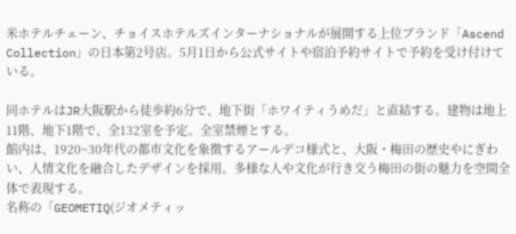米ホテルチェーン、チョイスホテルズインターナショナルが展開する上位ブランド「Ascend Collection」の日本第2号店。5月1日から公式サイトや宿泊予約サイトで予約を受け付けている。

同ホテルはJR大阪駅から徒歩約6分で、地下街「ホワイティうめだ」と直結する。建物は地上11階、地下1階で、全132室を予定。全室禁煙とする。
館内は、1920~30年代の都市文化を象徴するアールデコ様式と、大阪・梅田の歴史やにぎわい、人情文化を融合したデザインを採用。多様な人や文化が行き交う梅田の街の魅力を空間全体で表現する。
名称の「GEOMETIQ(ジオメティッ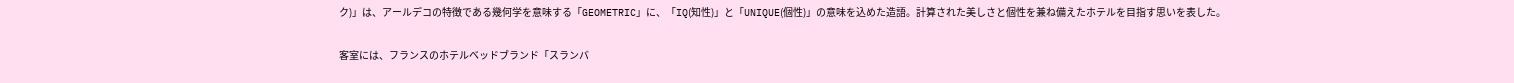ク)」は、アールデコの特徴である幾何学を意味する「GEOMETRIC」に、「IQ(知性)」と「UNIQUE(個性)」の意味を込めた造語。計算された美しさと個性を兼ね備えたホテルを目指す思いを表した。

客室には、フランスのホテルベッドブランド「スランバ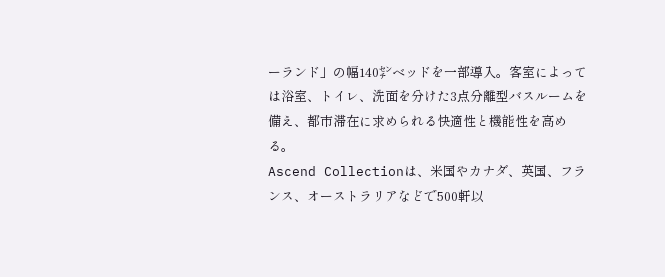ーランド」の幅140㌢ベッドを一部導入。客室によっては浴室、トイレ、洗面を分けた3点分離型バスルームを備え、都市滞在に求められる快適性と機能性を高める。
Ascend Collectionは、米国やカナダ、英国、フランス、オーストラリアなどで500軒以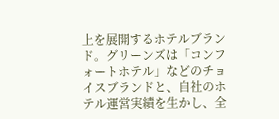上を展開するホテルブランド。グリーンズは「コンフォートホテル」などのチョイスブランドと、自社のホテル運営実績を生かし、全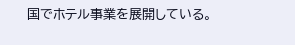国でホテル事業を展開している。